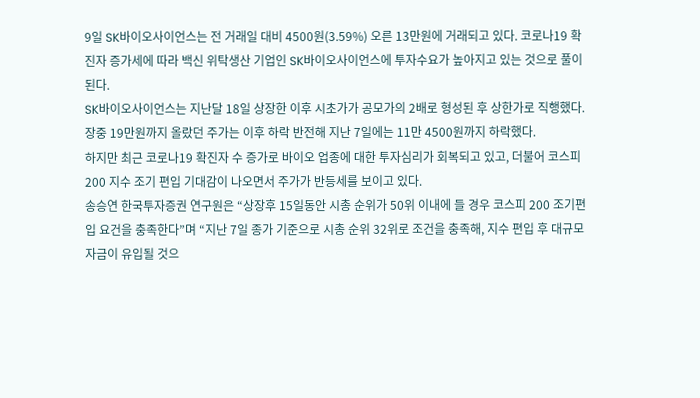9일 SK바이오사이언스는 전 거래일 대비 4500원(3.59%) 오른 13만원에 거래되고 있다. 코로나19 확진자 증가세에 따라 백신 위탁생산 기업인 SK바이오사이언스에 투자수요가 높아지고 있는 것으로 풀이된다.
SK바이오사이언스는 지난달 18일 상장한 이후 시초가가 공모가의 2배로 형성된 후 상한가로 직행했다. 장중 19만원까지 올랐던 주가는 이후 하락 반전해 지난 7일에는 11만 4500원까지 하락했다.
하지만 최근 코로나19 확진자 수 증가로 바이오 업종에 대한 투자심리가 회복되고 있고, 더불어 코스피 200 지수 조기 편입 기대감이 나오면서 주가가 반등세를 보이고 있다.
송승연 한국투자증권 연구원은 “상장후 15일동안 시총 순위가 50위 이내에 들 경우 코스피 200 조기편입 요건을 충족한다”며 “지난 7일 종가 기준으로 시총 순위 32위로 조건을 충족해, 지수 편입 후 대규모 자금이 유입될 것으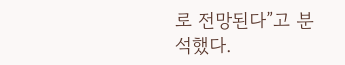로 전망된다”고 분석했다.